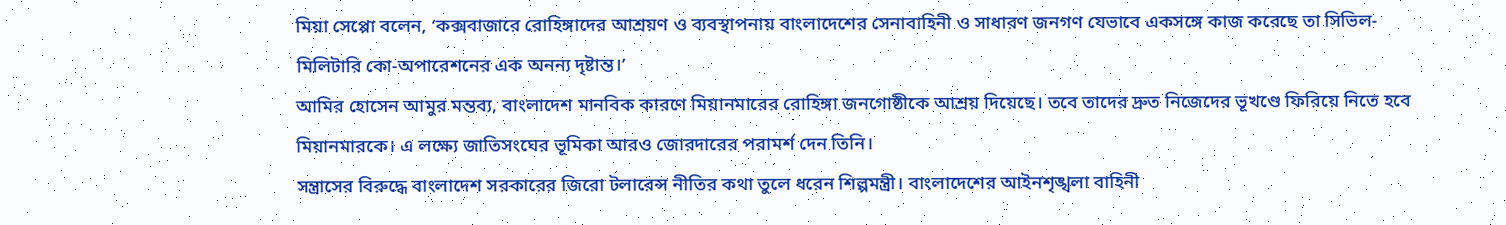মিয়া সেপ্পো বলেন, ‘কক্সবাজারে রোহিঙ্গাদের আশ্রয়ণ ও ব্যবস্থাপনায় বাংলাদেশের সেনাবাহিনী ও সাধারণ জনগণ যেভাবে একসঙ্গে কাজ করেছে তা সিভিল-মিলিটারি কো-অপারেশনের এক অনন্য দৃষ্টান্ত।’
আমির হোসেন আমুর মন্তব্য, বাংলাদেশ মানবিক কারণে মিয়ানমারের রোহিঙ্গা জনগোষ্ঠীকে আশ্রয় দিয়েছে। তবে তাদের দ্রুত নিজেদের ভূখণ্ডে ফিরিয়ে নিতে হবে মিয়ানমারকে। এ লক্ষ্যে জাতিসংঘের ভূমিকা আরও জোরদারের পরামর্শ দেন তিনি।
সন্ত্রাসের বিরুদ্ধে বাংলাদেশ সরকারের জিরো টলারেন্স নীতির কথা তুলে ধরেন শিল্পমন্ত্রী। বাংলাদেশের আইনশৃঙ্খলা বাহিনী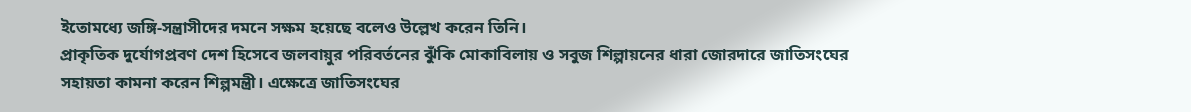ইতোমধ্যে জঙ্গি-সন্ত্রাসীদের দমনে সক্ষম হয়েছে বলেও উল্লেখ করেন তিনি।
প্রাকৃতিক দুর্যোগপ্রবণ দেশ হিসেবে জলবায়ুর পরিবর্তনের ঝুঁকি মোকাবিলায় ও সবুজ শিল্পায়নের ধারা জোরদারে জাতিসংঘের সহায়তা কামনা করেন শিল্পমন্ত্রী। এক্ষেত্রে জাতিসংঘের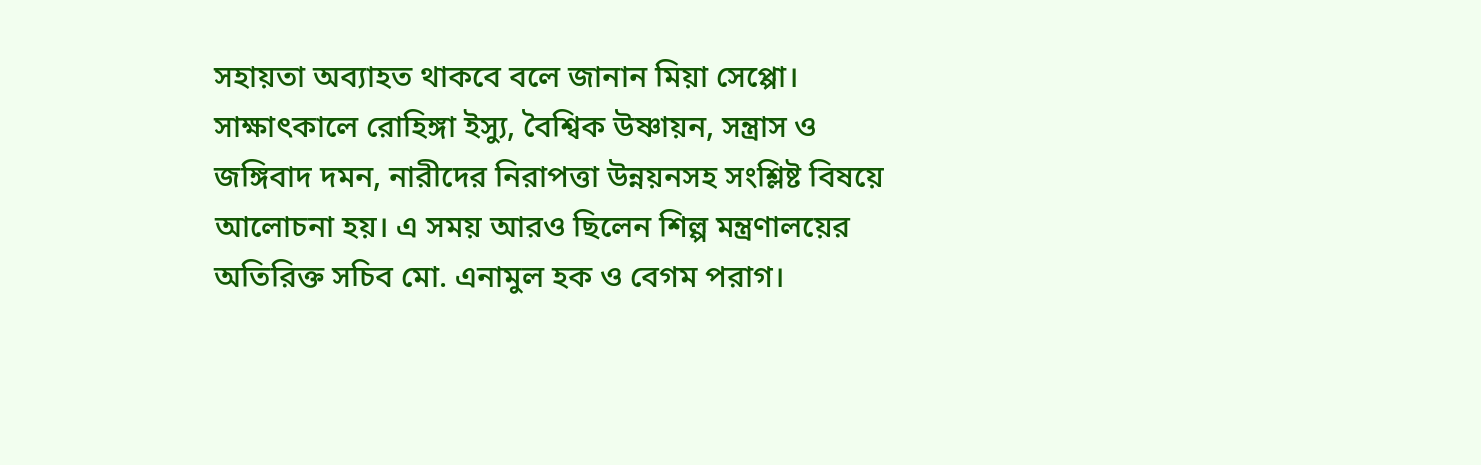সহায়তা অব্যাহত থাকবে বলে জানান মিয়া সেপ্পো।
সাক্ষাৎকালে রোহিঙ্গা ইস্যু, বৈশ্বিক উষ্ণায়ন, সন্ত্রাস ও জঙ্গিবাদ দমন, নারীদের নিরাপত্তা উন্নয়নসহ সংশ্লিষ্ট বিষয়ে আলোচনা হয়। এ সময় আরও ছিলেন শিল্প মন্ত্রণালয়ের অতিরিক্ত সচিব মো. এনামুল হক ও বেগম পরাগ।